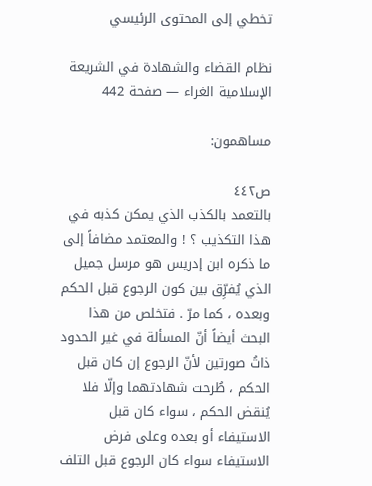تخطي إلى المحتوى الرئيسي

نظام القضاء والشهادة في الشريعة الإسلامية الغراء — صفحة 442

مساهمون:

ص٤٤٢
بالتعمد بالكذب الذي يمكن كذبه في هذا التكذيب ؟ ! والمعتمد مضافاً إلى ما ذكره ابن إدريس هو مرسل جميل الذي يُفرِّق بين كون الرجوع قبل الحكم وبعده ، كما مرّ . فتخلص من هذا البحث أيضاً أنّ المسألة في غير الحدود ذاتُ صورتين لأنّ الرجوع إن كان قبل الحكم ، طُرحت شهادتهما وإلّا فلا يُنقض الحكم ، سواء كان قبل الاستيفاء أو بعده وعلى فرض الاستيفاء سواء كان الرجوع قبل التلف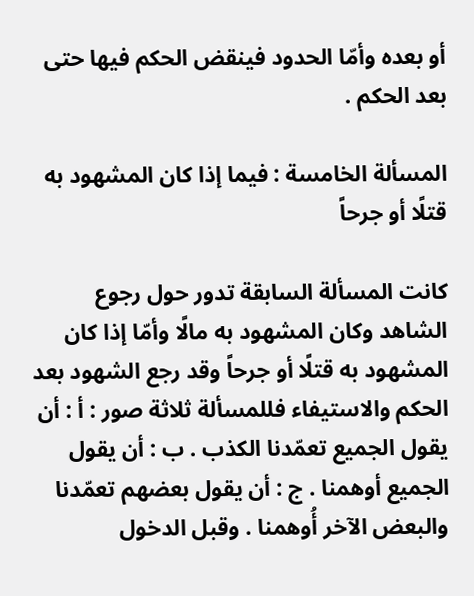أو بعده وأمّا الحدود فينقض الحكم فيها حتى بعد الحكم .

المسألة الخامسة : فيما إذا كان المشهود به قتلًا أو جرحاً

كانت المسألة السابقة تدور حول رجوع الشاهد وكان المشهود به مالًا وأمّا إذا كان المشهود به قتلًا أو جرحاً وقد رجع الشهود بعد الحكم والاستيفاء فللمسألة ثلاثة صور : أ : أن يقول الجميع تعمّدنا الكذب . ب : أن يقول الجميع أوهمنا . ج : أن يقول بعضهم تعمّدنا والبعض الآخر أُوهمنا . وقبل الدخول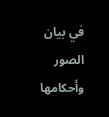في بيان الصور وأحكامها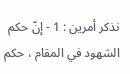نذكر أمرين : 1 - إنّ حكم الشهود في المقام ، حكم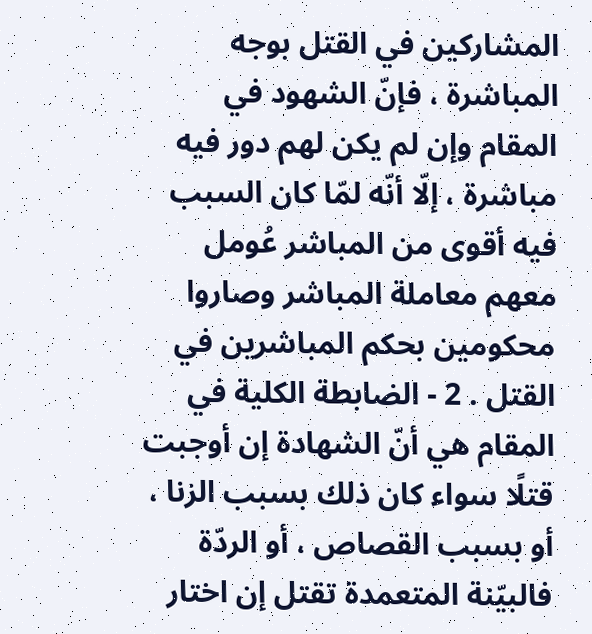المشاركين في القتل بوجه المباشرة ، فإنّ الشهود في المقام وإن لم يكن لهم دور فيه مباشرة ، إلّا أنّه لمّا كان السبب فيه أقوى من المباشر عُومل معهم معاملة المباشر وصاروا محكومين بحكم المباشرين في القتل . 2 - الضابطة الكلية في المقام هي أنّ الشهادة إن أوجبت قتلًا سواء كان ذلك بسبب الزنا ، أو بسبب القصاص ، أو الردّة فالبيّنة المتعمدة تقتل إن اختار